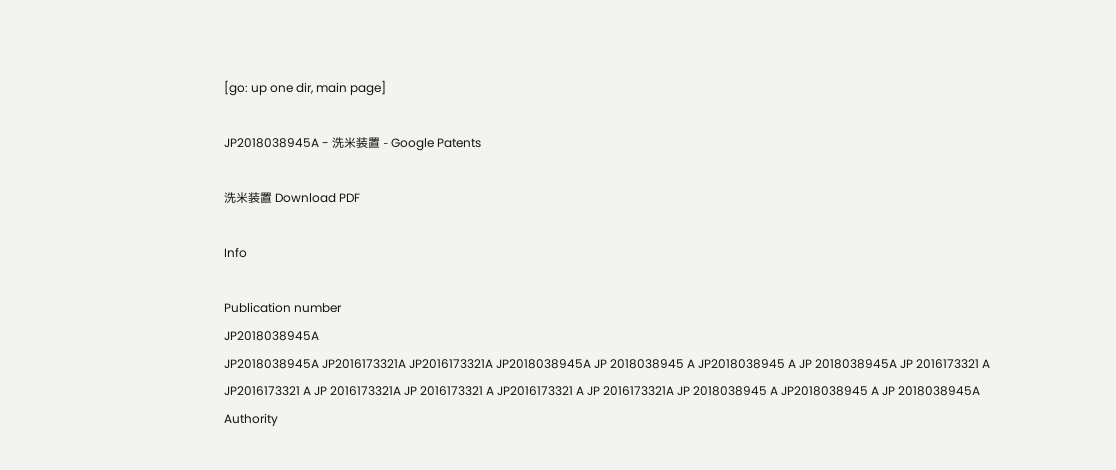[go: up one dir, main page]

JP2018038945A - 洗米装置 - Google Patents

洗米装置 Download PDF

Info

Publication number
JP2018038945A
JP2018038945A JP2016173321A JP2016173321A JP2018038945A JP 2018038945 A JP2018038945 A JP 2018038945A JP 2016173321 A JP2016173321 A JP 2016173321A JP 2016173321 A JP2016173321 A JP 2016173321A JP 2018038945 A JP2018038945 A JP 2018038945A
Authority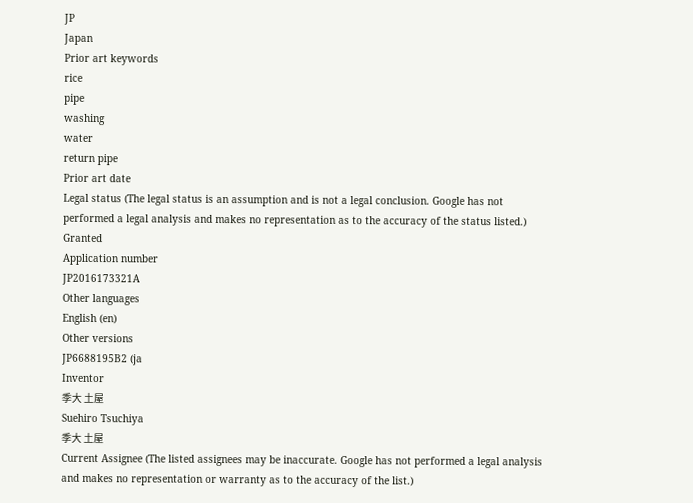JP
Japan
Prior art keywords
rice
pipe
washing
water
return pipe
Prior art date
Legal status (The legal status is an assumption and is not a legal conclusion. Google has not performed a legal analysis and makes no representation as to the accuracy of the status listed.)
Granted
Application number
JP2016173321A
Other languages
English (en)
Other versions
JP6688195B2 (ja
Inventor
季大 土屋
Suehiro Tsuchiya
季大 土屋
Current Assignee (The listed assignees may be inaccurate. Google has not performed a legal analysis and makes no representation or warranty as to the accuracy of the list.)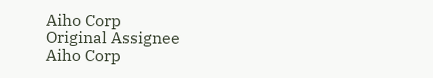Aiho Corp
Original Assignee
Aiho Corp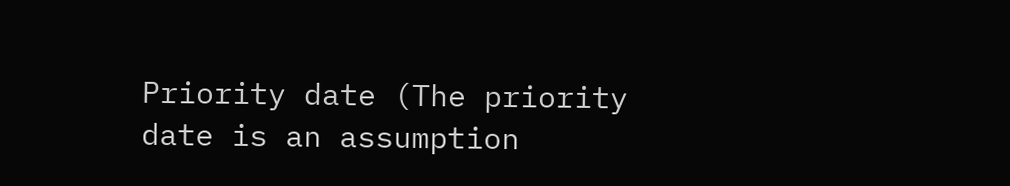Priority date (The priority date is an assumption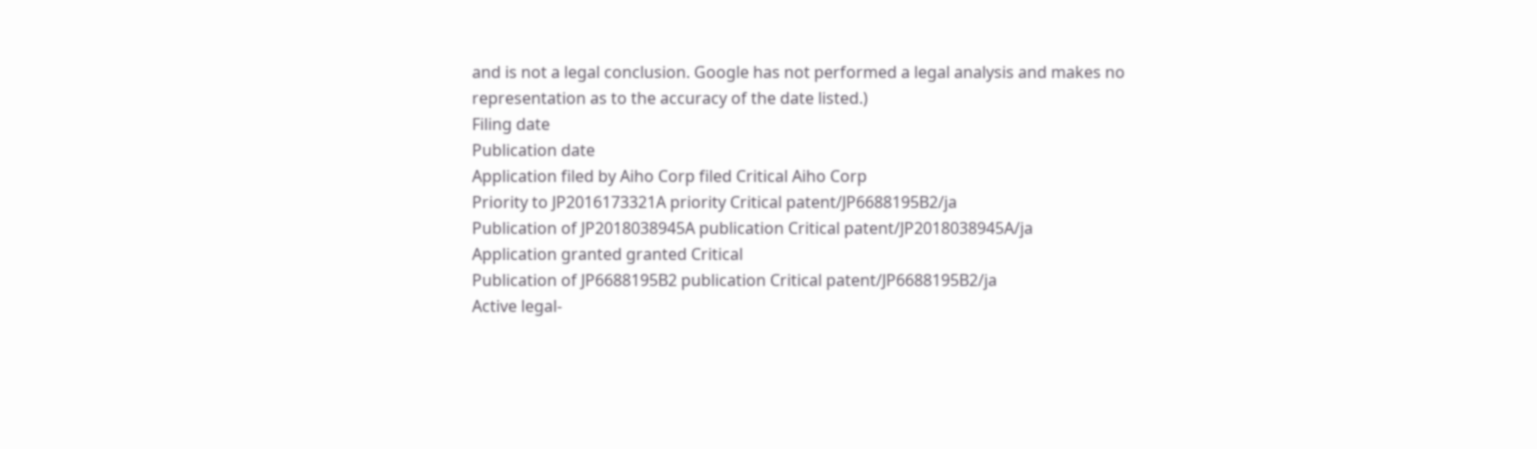and is not a legal conclusion. Google has not performed a legal analysis and makes no representation as to the accuracy of the date listed.)
Filing date
Publication date
Application filed by Aiho Corp filed Critical Aiho Corp
Priority to JP2016173321A priority Critical patent/JP6688195B2/ja
Publication of JP2018038945A publication Critical patent/JP2018038945A/ja
Application granted granted Critical
Publication of JP6688195B2 publication Critical patent/JP6688195B2/ja
Active legal-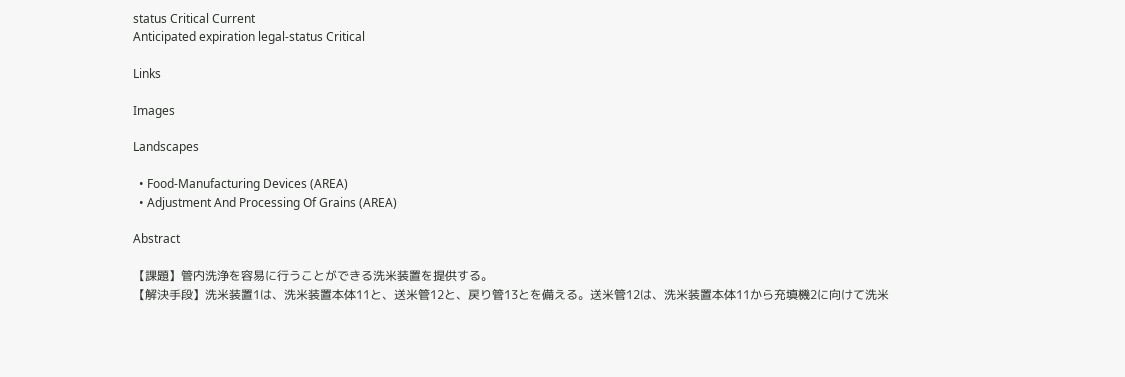status Critical Current
Anticipated expiration legal-status Critical

Links

Images

Landscapes

  • Food-Manufacturing Devices (AREA)
  • Adjustment And Processing Of Grains (AREA)

Abstract

【課題】管内洗浄を容易に行うことができる洗米装置を提供する。
【解決手段】洗米装置1は、洗米装置本体11と、送米管12と、戻り管13とを備える。送米管12は、洗米装置本体11から充填機2に向けて洗米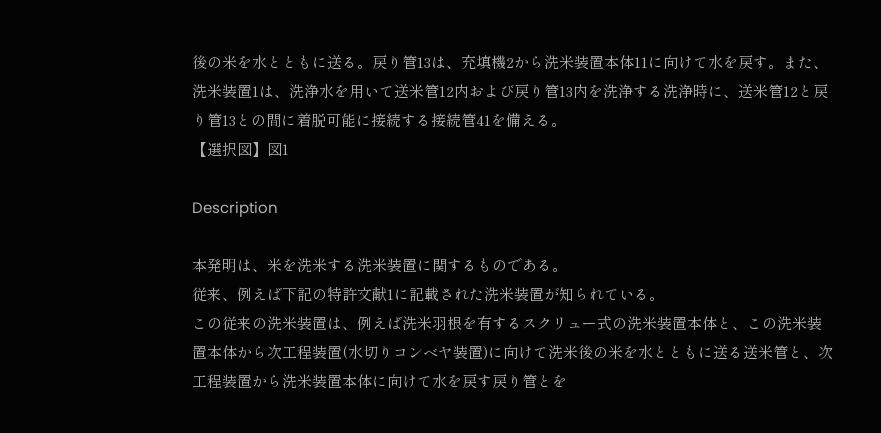後の米を水とともに送る。戻り管13は、充填機2から洗米装置本体11に向けて水を戻す。また、洗米装置1は、洗浄水を用いて送米管12内および戻り管13内を洗浄する洗浄時に、送米管12と戻り管13との間に着脱可能に接続する接続管41を備える。
【選択図】図1

Description

本発明は、米を洗米する洗米装置に関するものである。
従来、例えば下記の特許文献1に記載された洗米装置が知られている。
この従来の洗米装置は、例えば洗米羽根を有するスクリュー式の洗米装置本体と、この洗米装置本体から次工程装置(水切りコンベヤ装置)に向けて洗米後の米を水とともに送る送米管と、次工程装置から洗米装置本体に向けて水を戻す戻り管とを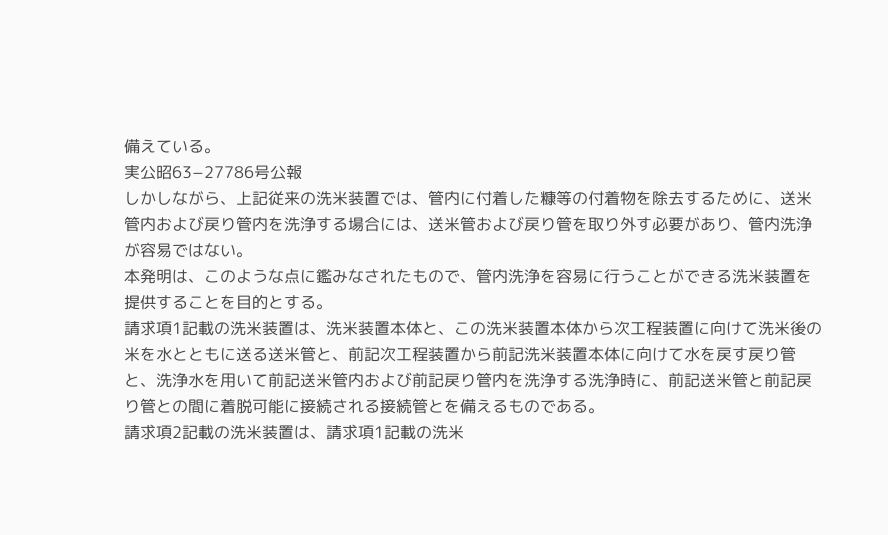備えている。
実公昭63−27786号公報
しかしながら、上記従来の洗米装置では、管内に付着した糠等の付着物を除去するために、送米管内および戻り管内を洗浄する場合には、送米管および戻り管を取り外す必要があり、管内洗浄が容易ではない。
本発明は、このような点に鑑みなされたもので、管内洗浄を容易に行うことができる洗米装置を提供することを目的とする。
請求項1記載の洗米装置は、洗米装置本体と、この洗米装置本体から次工程装置に向けて洗米後の米を水とともに送る送米管と、前記次工程装置から前記洗米装置本体に向けて水を戻す戻り管と、洗浄水を用いて前記送米管内および前記戻り管内を洗浄する洗浄時に、前記送米管と前記戻り管との間に着脱可能に接続される接続管とを備えるものである。
請求項2記載の洗米装置は、請求項1記載の洗米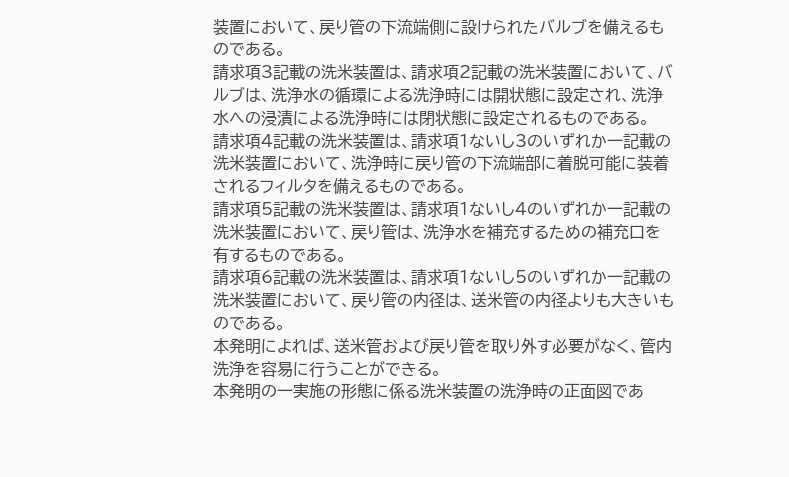装置において、戻り管の下流端側に設けられたバルブを備えるものである。
請求項3記載の洗米装置は、請求項2記載の洗米装置において、バルブは、洗浄水の循環による洗浄時には開状態に設定され、洗浄水への浸漬による洗浄時には閉状態に設定されるものである。
請求項4記載の洗米装置は、請求項1ないし3のいずれか一記載の洗米装置において、洗浄時に戻り管の下流端部に着脱可能に装着されるフィルタを備えるものである。
請求項5記載の洗米装置は、請求項1ないし4のいずれか一記載の洗米装置において、戻り管は、洗浄水を補充するための補充口を有するものである。
請求項6記載の洗米装置は、請求項1ないし5のいずれか一記載の洗米装置において、戻り管の内径は、送米管の内径よりも大きいものである。
本発明によれば、送米管および戻り管を取り外す必要がなく、管内洗浄を容易に行うことができる。
本発明の一実施の形態に係る洗米装置の洗浄時の正面図であ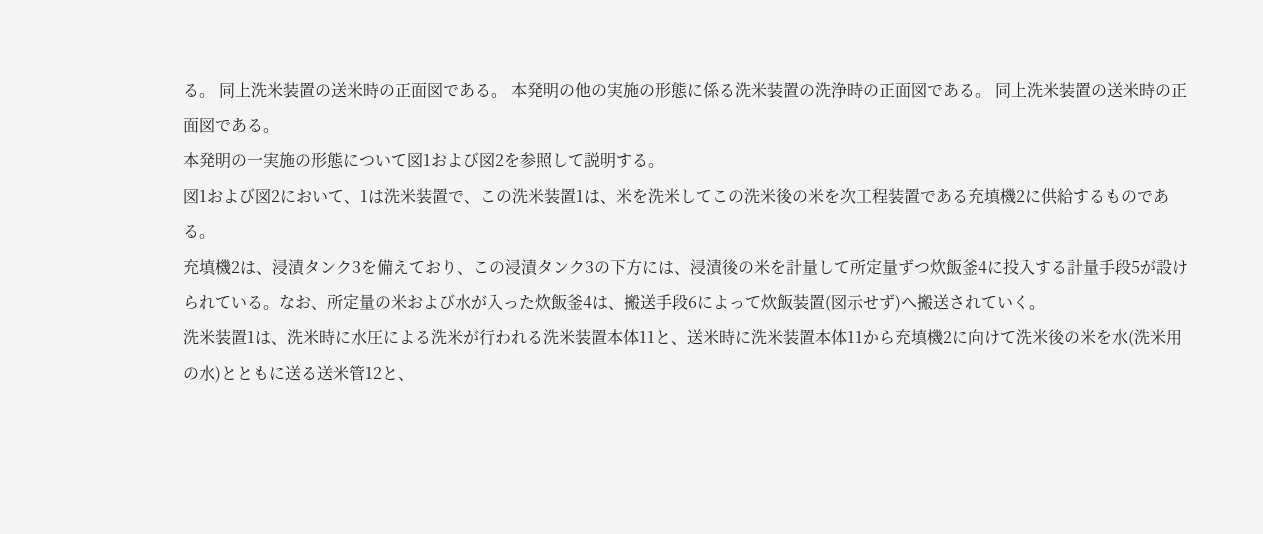る。 同上洗米装置の送米時の正面図である。 本発明の他の実施の形態に係る洗米装置の洗浄時の正面図である。 同上洗米装置の送米時の正面図である。
本発明の一実施の形態について図1および図2を参照して説明する。
図1および図2において、1は洗米装置で、この洗米装置1は、米を洗米してこの洗米後の米を次工程装置である充填機2に供給するものである。
充填機2は、浸漬タンク3を備えており、この浸漬タンク3の下方には、浸漬後の米を計量して所定量ずつ炊飯釜4に投入する計量手段5が設けられている。なお、所定量の米および水が入った炊飯釜4は、搬送手段6によって炊飯装置(図示せず)へ搬送されていく。
洗米装置1は、洗米時に水圧による洗米が行われる洗米装置本体11と、送米時に洗米装置本体11から充填機2に向けて洗米後の米を水(洗米用の水)とともに送る送米管12と、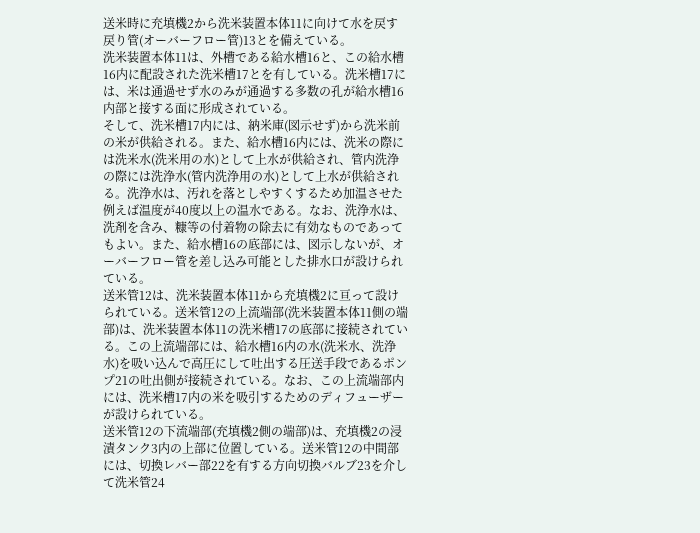送米時に充填機2から洗米装置本体11に向けて水を戻す戻り管(オーバーフロー管)13とを備えている。
洗米装置本体11は、外槽である給水槽16と、この給水槽16内に配設された洗米槽17とを有している。洗米槽17には、米は通過せず水のみが通過する多数の孔が給水槽16内部と接する面に形成されている。
そして、洗米槽17内には、納米庫(図示せず)から洗米前の米が供給される。また、給水槽16内には、洗米の際には洗米水(洗米用の水)として上水が供給され、管内洗浄の際には洗浄水(管内洗浄用の水)として上水が供給される。洗浄水は、汚れを落としやすくするため加温させた例えば温度が40度以上の温水である。なお、洗浄水は、洗剤を含み、糠等の付着物の除去に有効なものであってもよい。また、給水槽16の底部には、図示しないが、オーバーフロー管を差し込み可能とした排水口が設けられている。
送米管12は、洗米装置本体11から充填機2に亘って設けられている。送米管12の上流端部(洗米装置本体11側の端部)は、洗米装置本体11の洗米槽17の底部に接続されている。この上流端部には、給水槽16内の水(洗米水、洗浄水)を吸い込んで高圧にして吐出する圧送手段であるポンプ21の吐出側が接続されている。なお、この上流端部内には、洗米槽17内の米を吸引するためのディフューザーが設けられている。
送米管12の下流端部(充填機2側の端部)は、充填機2の浸漬タンク3内の上部に位置している。送米管12の中間部には、切換レバー部22を有する方向切換バルブ23を介して洗米管24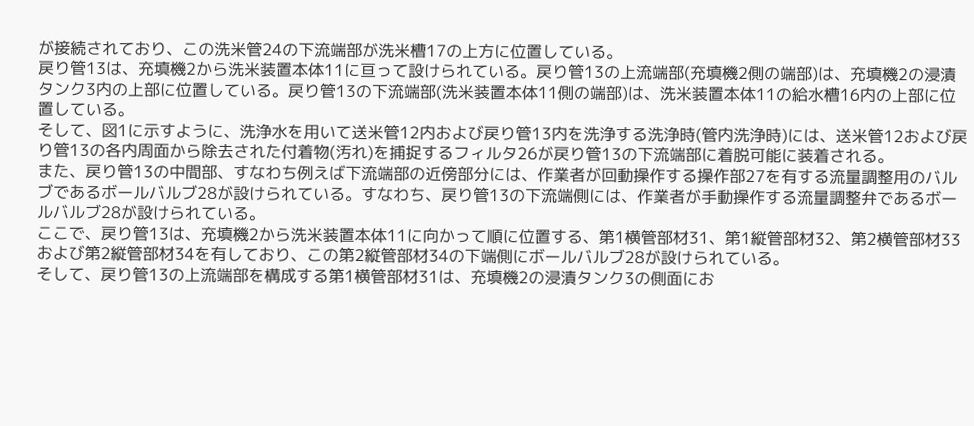が接続されており、この洗米管24の下流端部が洗米槽17の上方に位置している。
戻り管13は、充填機2から洗米装置本体11に亘って設けられている。戻り管13の上流端部(充填機2側の端部)は、充填機2の浸漬タンク3内の上部に位置している。戻り管13の下流端部(洗米装置本体11側の端部)は、洗米装置本体11の給水槽16内の上部に位置している。
そして、図1に示すように、洗浄水を用いて送米管12内および戻り管13内を洗浄する洗浄時(管内洗浄時)には、送米管12および戻り管13の各内周面から除去された付着物(汚れ)を捕捉するフィルタ26が戻り管13の下流端部に着脱可能に装着される。
また、戻り管13の中間部、すなわち例えば下流端部の近傍部分には、作業者が回動操作する操作部27を有する流量調整用のバルブであるボールバルブ28が設けられている。すなわち、戻り管13の下流端側には、作業者が手動操作する流量調整弁であるボールバルブ28が設けられている。
ここで、戻り管13は、充填機2から洗米装置本体11に向かって順に位置する、第1横管部材31、第1縦管部材32、第2横管部材33および第2縦管部材34を有しており、この第2縦管部材34の下端側にボールバルブ28が設けられている。
そして、戻り管13の上流端部を構成する第1横管部材31は、充填機2の浸漬タンク3の側面にお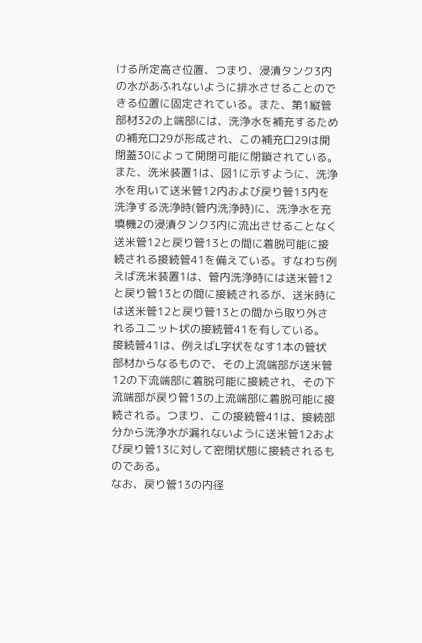ける所定高さ位置、つまり、浸漬タンク3内の水があふれないように排水させることのできる位置に固定されている。また、第1縦管部材32の上端部には、洗浄水を補充するための補充口29が形成され、この補充口29は開閉蓋30によって開閉可能に閉鎖されている。
また、洗米装置1は、図1に示すように、洗浄水を用いて送米管12内および戻り管13内を洗浄する洗浄時(管内洗浄時)に、洗浄水を充填機2の浸漬タンク3内に流出させることなく送米管12と戻り管13との間に着脱可能に接続される接続管41を備えている。すなわち例えば洗米装置1は、管内洗浄時には送米管12と戻り管13との間に接続されるが、送米時には送米管12と戻り管13との間から取り外されるユニット状の接続管41を有している。
接続管41は、例えばL字状をなす1本の管状部材からなるもので、その上流端部が送米管12の下流端部に着脱可能に接続され、その下流端部が戻り管13の上流端部に着脱可能に接続される。つまり、この接続管41は、接続部分から洗浄水が漏れないように送米管12および戻り管13に対して密閉状態に接続されるものである。
なお、戻り管13の内径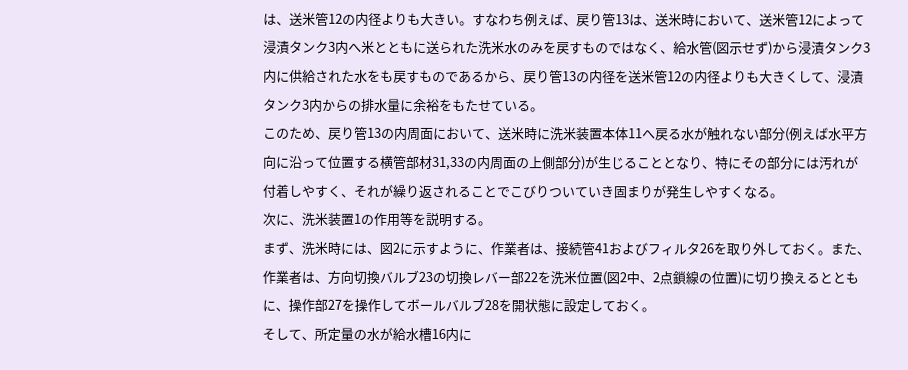は、送米管12の内径よりも大きい。すなわち例えば、戻り管13は、送米時において、送米管12によって浸漬タンク3内へ米とともに送られた洗米水のみを戻すものではなく、給水管(図示せず)から浸漬タンク3内に供給された水をも戻すものであるから、戻り管13の内径を送米管12の内径よりも大きくして、浸漬タンク3内からの排水量に余裕をもたせている。
このため、戻り管13の内周面において、送米時に洗米装置本体11へ戻る水が触れない部分(例えば水平方向に沿って位置する横管部材31,33の内周面の上側部分)が生じることとなり、特にその部分には汚れが付着しやすく、それが繰り返されることでこびりついていき固まりが発生しやすくなる。
次に、洗米装置1の作用等を説明する。
まず、洗米時には、図2に示すように、作業者は、接続管41およびフィルタ26を取り外しておく。また、作業者は、方向切換バルブ23の切換レバー部22を洗米位置(図2中、2点鎖線の位置)に切り換えるとともに、操作部27を操作してボールバルブ28を開状態に設定しておく。
そして、所定量の水が給水槽16内に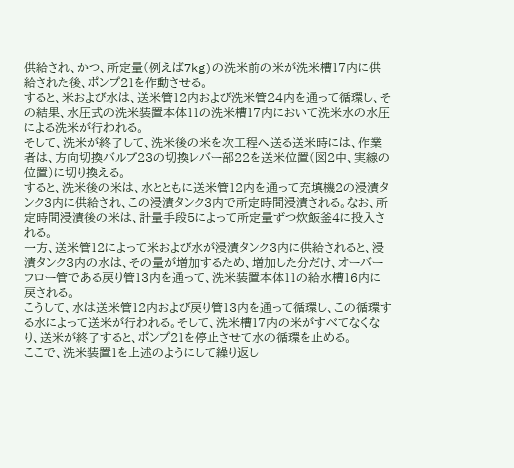供給され、かつ、所定量(例えば7kg)の洗米前の米が洗米槽17内に供給された後、ポンプ21を作動させる。
すると、米および水は、送米管12内および洗米管24内を通って循環し、その結果、水圧式の洗米装置本体11の洗米槽17内において洗米水の水圧による洗米が行われる。
そして、洗米が終了して、洗米後の米を次工程へ送る送米時には、作業者は、方向切換バルブ23の切換レバー部22を送米位置(図2中、実線の位置)に切り換える。
すると、洗米後の米は、水とともに送米管12内を通って充填機2の浸漬タンク3内に供給され、この浸漬タンク3内で所定時間浸漬される。なお、所定時間浸漬後の米は、計量手段5によって所定量ずつ炊飯釜4に投入される。
一方、送米管12によって米および水が浸漬タンク3内に供給されると、浸漬タンク3内の水は、その量が増加するため、増加した分だけ、オーバーフロー管である戻り管13内を通って、洗米装置本体11の給水槽16内に戻される。
こうして、水は送米管12内および戻り管13内を通って循環し、この循環する水によって送米が行われる。そして、洗米槽17内の米がすべてなくなり、送米が終了すると、ポンプ21を停止させて水の循環を止める。
ここで、洗米装置1を上述のようにして繰り返し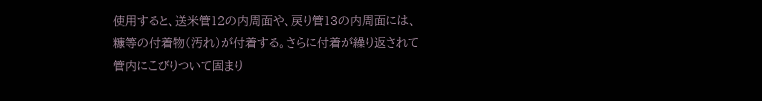使用すると、送米管12の内周面や、戻り管13の内周面には、糠等の付着物(汚れ)が付着する。さらに付着が繰り返されて管内にこびりついて固まり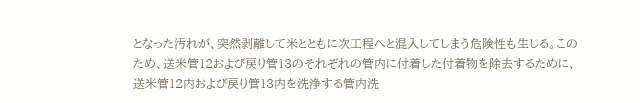となった汚れが、突然剥離して米とともに次工程へと混入してしまう危険性も生じる。このため、送米管12および戻り管13のそれぞれの管内に付着した付着物を除去するために、送米管12内および戻り管13内を洗浄する管内洗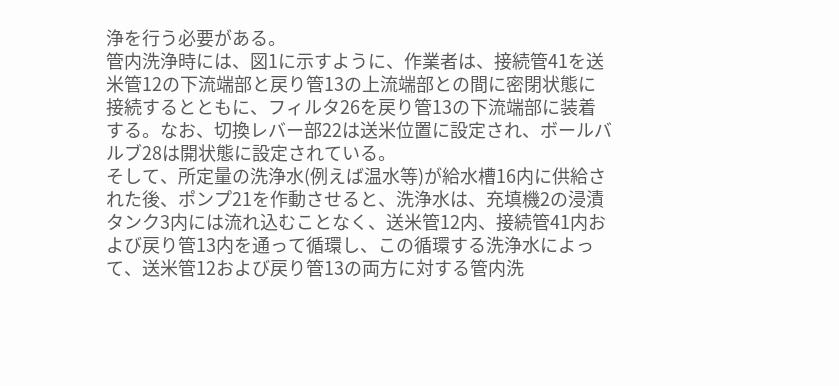浄を行う必要がある。
管内洗浄時には、図1に示すように、作業者は、接続管41を送米管12の下流端部と戻り管13の上流端部との間に密閉状態に接続するとともに、フィルタ26を戻り管13の下流端部に装着する。なお、切換レバー部22は送米位置に設定され、ボールバルブ28は開状態に設定されている。
そして、所定量の洗浄水(例えば温水等)が給水槽16内に供給された後、ポンプ21を作動させると、洗浄水は、充填機2の浸漬タンク3内には流れ込むことなく、送米管12内、接続管41内および戻り管13内を通って循環し、この循環する洗浄水によって、送米管12および戻り管13の両方に対する管内洗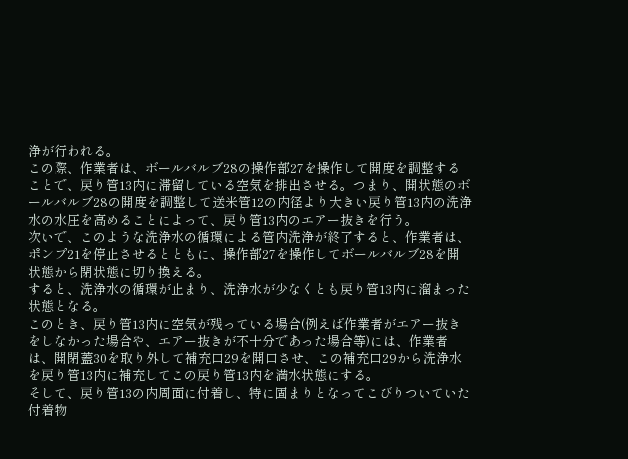浄が行われる。
この際、作業者は、ボールバルブ28の操作部27を操作して開度を調整することで、戻り管13内に滞留している空気を排出させる。つまり、開状態のボールバルブ28の開度を調整して送米管12の内径より大きい戻り管13内の洗浄水の水圧を高めることによって、戻り管13内のエアー抜きを行う。
次いで、このような洗浄水の循環による管内洗浄が終了すると、作業者は、ポンプ21を停止させるとともに、操作部27を操作してボールバルブ28を開状態から閉状態に切り換える。
すると、洗浄水の循環が止まり、洗浄水が少なくとも戻り管13内に溜まった状態となる。
このとき、戻り管13内に空気が残っている場合(例えば作業者がエアー抜きをしなかった場合や、エアー抜きが不十分であった場合等)には、作業者は、開閉蓋30を取り外して補充口29を開口させ、この補充口29から洗浄水を戻り管13内に補充してこの戻り管13内を満水状態にする。
そして、戻り管13の内周面に付着し、特に固まりとなってこびりついていた付着物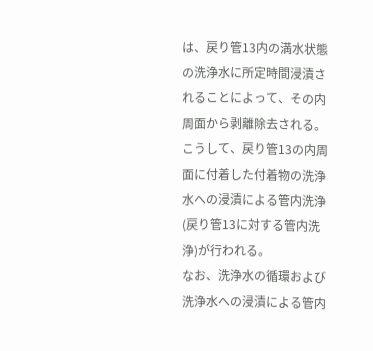は、戻り管13内の満水状態の洗浄水に所定時間浸漬されることによって、その内周面から剥離除去される。
こうして、戻り管13の内周面に付着した付着物の洗浄水への浸漬による管内洗浄(戻り管13に対する管内洗浄)が行われる。
なお、洗浄水の循環および洗浄水への浸漬による管内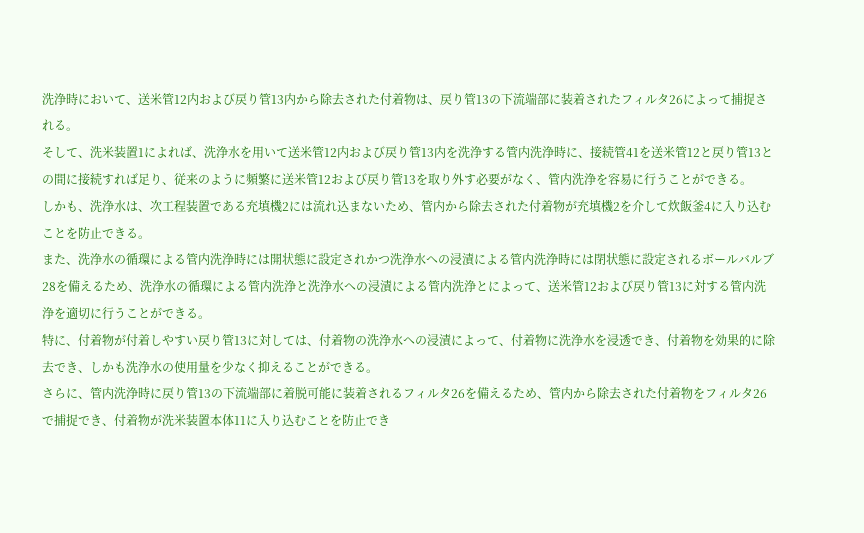洗浄時において、送米管12内および戻り管13内から除去された付着物は、戻り管13の下流端部に装着されたフィルタ26によって捕捉される。
そして、洗米装置1によれば、洗浄水を用いて送米管12内および戻り管13内を洗浄する管内洗浄時に、接続管41を送米管12と戻り管13との間に接続すれば足り、従来のように頻繁に送米管12および戻り管13を取り外す必要がなく、管内洗浄を容易に行うことができる。
しかも、洗浄水は、次工程装置である充填機2には流れ込まないため、管内から除去された付着物が充填機2を介して炊飯釜4に入り込むことを防止できる。
また、洗浄水の循環による管内洗浄時には開状態に設定されかつ洗浄水への浸漬による管内洗浄時には閉状態に設定されるボールバルブ28を備えるため、洗浄水の循環による管内洗浄と洗浄水への浸漬による管内洗浄とによって、送米管12および戻り管13に対する管内洗浄を適切に行うことができる。
特に、付着物が付着しやすい戻り管13に対しては、付着物の洗浄水への浸漬によって、付着物に洗浄水を浸透でき、付着物を効果的に除去でき、しかも洗浄水の使用量を少なく抑えることができる。
さらに、管内洗浄時に戻り管13の下流端部に着脱可能に装着されるフィルタ26を備えるため、管内から除去された付着物をフィルタ26で捕捉でき、付着物が洗米装置本体11に入り込むことを防止でき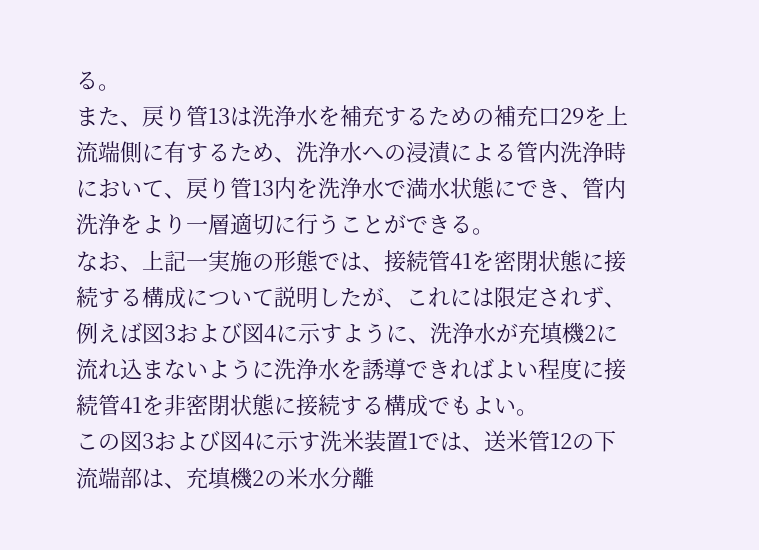る。
また、戻り管13は洗浄水を補充するための補充口29を上流端側に有するため、洗浄水への浸漬による管内洗浄時において、戻り管13内を洗浄水で満水状態にでき、管内洗浄をより一層適切に行うことができる。
なお、上記一実施の形態では、接続管41を密閉状態に接続する構成について説明したが、これには限定されず、例えば図3および図4に示すように、洗浄水が充填機2に流れ込まないように洗浄水を誘導できればよい程度に接続管41を非密閉状態に接続する構成でもよい。
この図3および図4に示す洗米装置1では、送米管12の下流端部は、充填機2の米水分離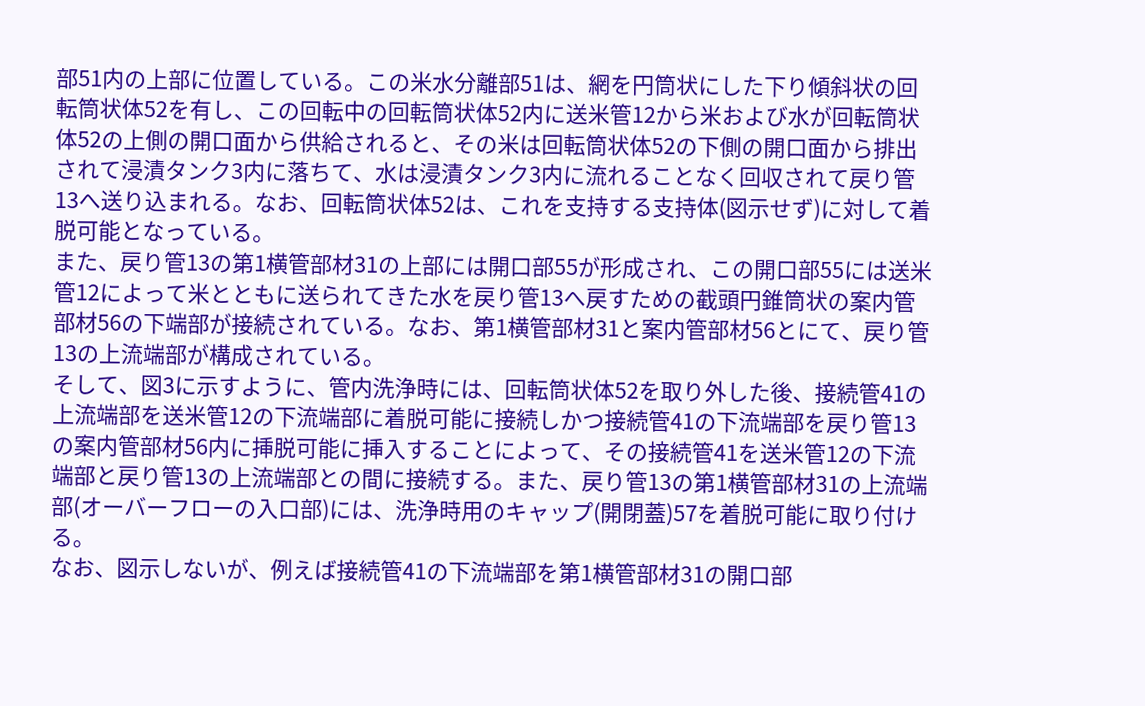部51内の上部に位置している。この米水分離部51は、網を円筒状にした下り傾斜状の回転筒状体52を有し、この回転中の回転筒状体52内に送米管12から米および水が回転筒状体52の上側の開口面から供給されると、その米は回転筒状体52の下側の開口面から排出されて浸漬タンク3内に落ちて、水は浸漬タンク3内に流れることなく回収されて戻り管13へ送り込まれる。なお、回転筒状体52は、これを支持する支持体(図示せず)に対して着脱可能となっている。
また、戻り管13の第1横管部材31の上部には開口部55が形成され、この開口部55には送米管12によって米とともに送られてきた水を戻り管13へ戻すための截頭円錐筒状の案内管部材56の下端部が接続されている。なお、第1横管部材31と案内管部材56とにて、戻り管13の上流端部が構成されている。
そして、図3に示すように、管内洗浄時には、回転筒状体52を取り外した後、接続管41の上流端部を送米管12の下流端部に着脱可能に接続しかつ接続管41の下流端部を戻り管13の案内管部材56内に挿脱可能に挿入することによって、その接続管41を送米管12の下流端部と戻り管13の上流端部との間に接続する。また、戻り管13の第1横管部材31の上流端部(オーバーフローの入口部)には、洗浄時用のキャップ(開閉蓋)57を着脱可能に取り付ける。
なお、図示しないが、例えば接続管41の下流端部を第1横管部材31の開口部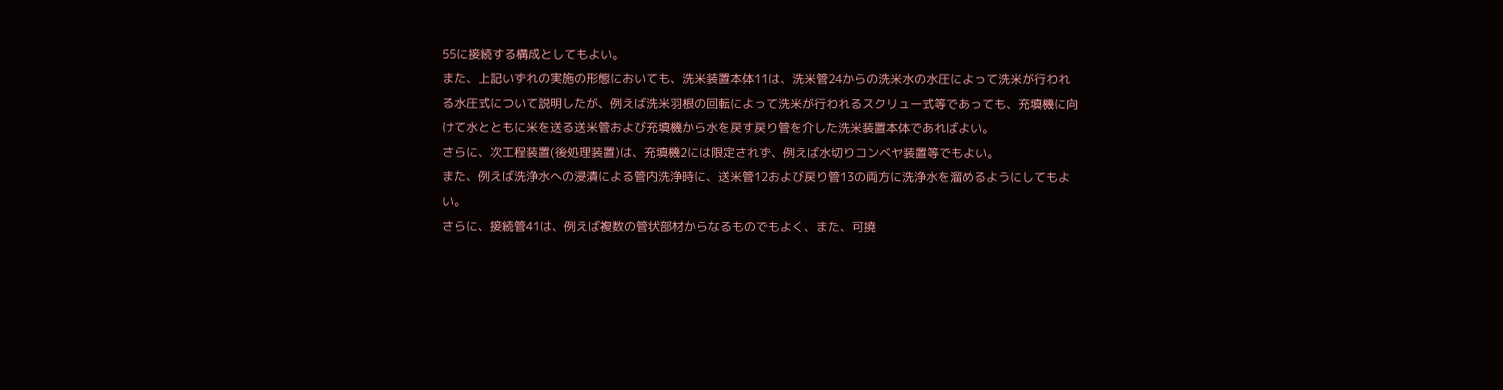55に接続する構成としてもよい。
また、上記いずれの実施の形態においても、洗米装置本体11は、洗米管24からの洗米水の水圧によって洗米が行われる水圧式について説明したが、例えば洗米羽根の回転によって洗米が行われるスクリュー式等であっても、充填機に向けて水とともに米を送る送米管および充填機から水を戻す戻り管を介した洗米装置本体であればよい。
さらに、次工程装置(後処理装置)は、充填機2には限定されず、例えば水切りコンベヤ装置等でもよい。
また、例えば洗浄水への浸漬による管内洗浄時に、送米管12および戻り管13の両方に洗浄水を溜めるようにしてもよい。
さらに、接続管41は、例えば複数の管状部材からなるものでもよく、また、可撓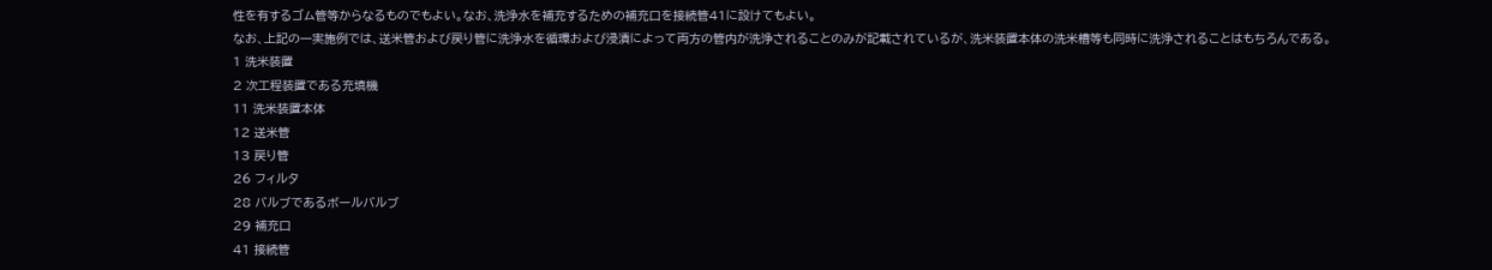性を有するゴム管等からなるものでもよい。なお、洗浄水を補充するための補充口を接続管41に設けてもよい。
なお、上記の一実施例では、送米管および戻り管に洗浄水を循環および浸漬によって両方の管内が洗浄されることのみが記載されているが、洗米装置本体の洗米槽等も同時に洗浄されることはもちろんである。
1 洗米装置
2 次工程装置である充填機
11 洗米装置本体
12 送米管
13 戻り管
26 フィルタ
28 バルブであるボールバルブ
29 補充口
41 接続管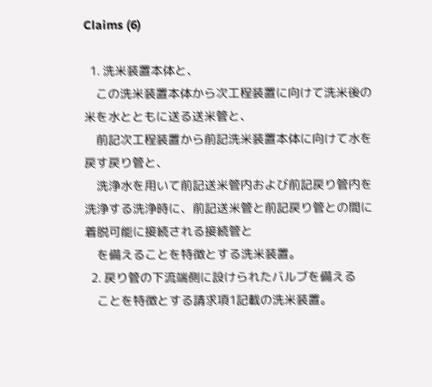Claims (6)

  1. 洗米装置本体と、
    この洗米装置本体から次工程装置に向けて洗米後の米を水とともに送る送米管と、
    前記次工程装置から前記洗米装置本体に向けて水を戻す戻り管と、
    洗浄水を用いて前記送米管内および前記戻り管内を洗浄する洗浄時に、前記送米管と前記戻り管との間に着脱可能に接続される接続管と
    を備えることを特徴とする洗米装置。
  2. 戻り管の下流端側に設けられたバルブを備える
    ことを特徴とする請求項1記載の洗米装置。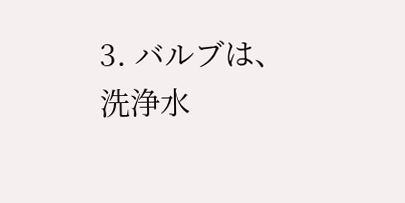3. バルブは、洗浄水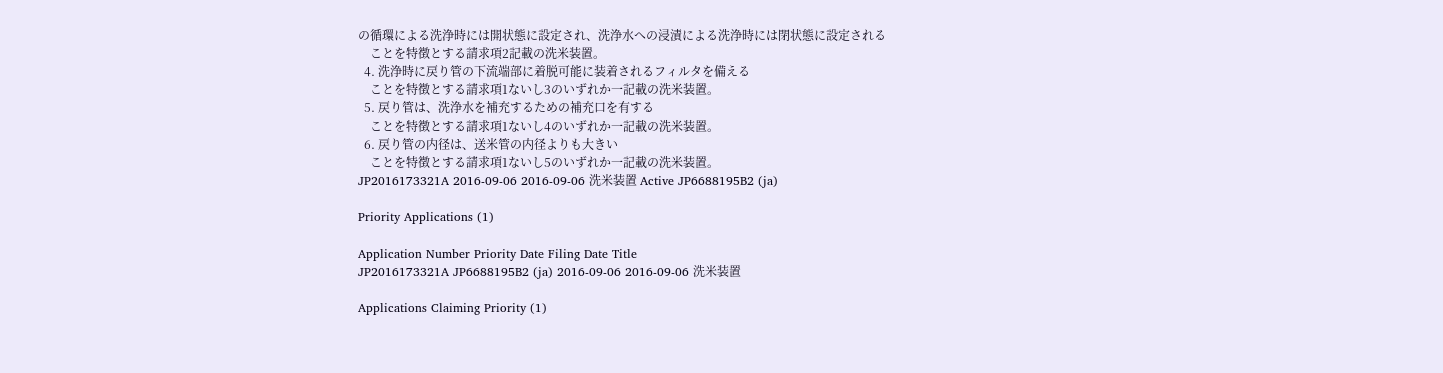の循環による洗浄時には開状態に設定され、洗浄水への浸漬による洗浄時には閉状態に設定される
    ことを特徴とする請求項2記載の洗米装置。
  4. 洗浄時に戻り管の下流端部に着脱可能に装着されるフィルタを備える
    ことを特徴とする請求項1ないし3のいずれか一記載の洗米装置。
  5. 戻り管は、洗浄水を補充するための補充口を有する
    ことを特徴とする請求項1ないし4のいずれか一記載の洗米装置。
  6. 戻り管の内径は、送米管の内径よりも大きい
    ことを特徴とする請求項1ないし5のいずれか一記載の洗米装置。
JP2016173321A 2016-09-06 2016-09-06 洗米装置 Active JP6688195B2 (ja)

Priority Applications (1)

Application Number Priority Date Filing Date Title
JP2016173321A JP6688195B2 (ja) 2016-09-06 2016-09-06 洗米装置

Applications Claiming Priority (1)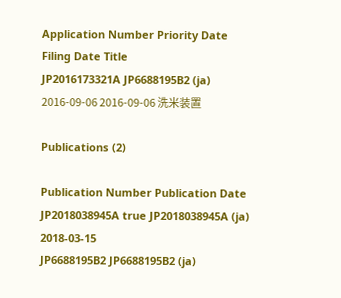Application Number Priority Date Filing Date Title
JP2016173321A JP6688195B2 (ja) 2016-09-06 2016-09-06 洗米装置

Publications (2)

Publication Number Publication Date
JP2018038945A true JP2018038945A (ja) 2018-03-15
JP6688195B2 JP6688195B2 (ja)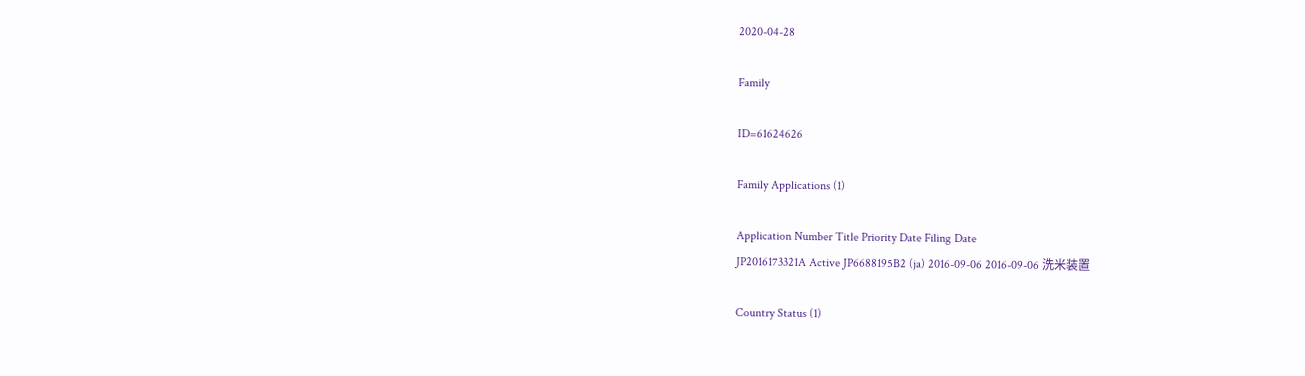2020-04-28

Family

ID=61624626

Family Applications (1)

Application Number Title Priority Date Filing Date
JP2016173321A Active JP6688195B2 (ja) 2016-09-06 2016-09-06 洗米装置

Country Status (1)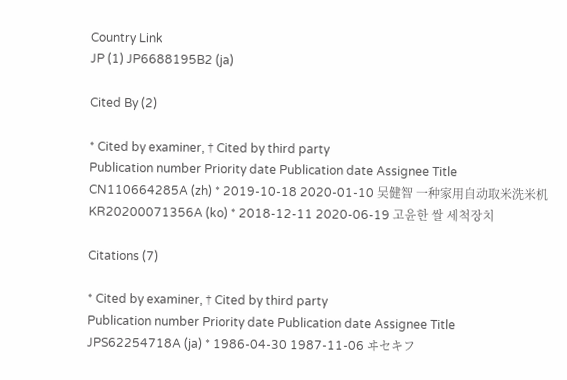Country Link
JP (1) JP6688195B2 (ja)

Cited By (2)

* Cited by examiner, † Cited by third party
Publication number Priority date Publication date Assignee Title
CN110664285A (zh) * 2019-10-18 2020-01-10 吴健智 一种家用自动取米洗米机
KR20200071356A (ko) * 2018-12-11 2020-06-19 고윤한 쌀 세척장치

Citations (7)

* Cited by examiner, † Cited by third party
Publication number Priority date Publication date Assignee Title
JPS62254718A (ja) * 1986-04-30 1987-11-06 ヰセキフ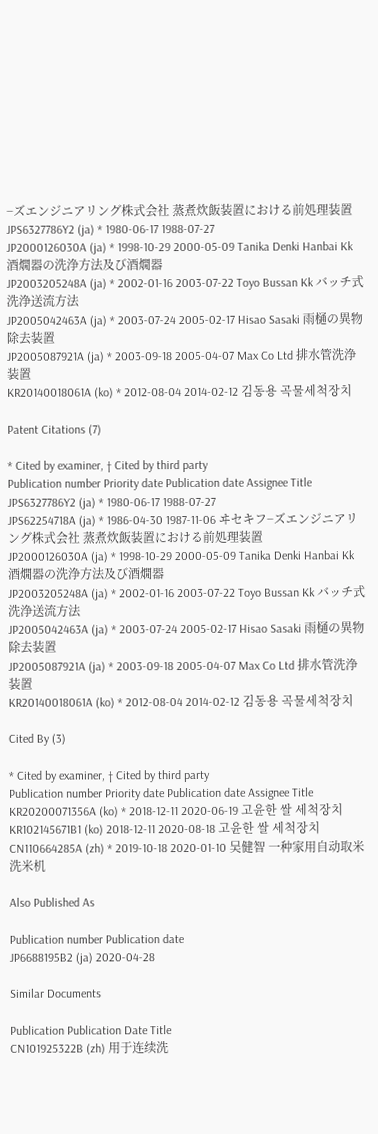−ズエンジニアリング株式会社 蒸煮炊飯装置における前処理装置
JPS6327786Y2 (ja) * 1980-06-17 1988-07-27
JP2000126030A (ja) * 1998-10-29 2000-05-09 Tanika Denki Hanbai Kk 酒燗器の洗浄方法及び酒燗器
JP2003205248A (ja) * 2002-01-16 2003-07-22 Toyo Bussan Kk バッチ式洗浄送流方法
JP2005042463A (ja) * 2003-07-24 2005-02-17 Hisao Sasaki 雨樋の異物除去装置
JP2005087921A (ja) * 2003-09-18 2005-04-07 Max Co Ltd 排水管洗浄装置
KR20140018061A (ko) * 2012-08-04 2014-02-12 김동용 곡물세척장치

Patent Citations (7)

* Cited by examiner, † Cited by third party
Publication number Priority date Publication date Assignee Title
JPS6327786Y2 (ja) * 1980-06-17 1988-07-27
JPS62254718A (ja) * 1986-04-30 1987-11-06 ヰセキフ−ズエンジニアリング株式会社 蒸煮炊飯装置における前処理装置
JP2000126030A (ja) * 1998-10-29 2000-05-09 Tanika Denki Hanbai Kk 酒燗器の洗浄方法及び酒燗器
JP2003205248A (ja) * 2002-01-16 2003-07-22 Toyo Bussan Kk バッチ式洗浄送流方法
JP2005042463A (ja) * 2003-07-24 2005-02-17 Hisao Sasaki 雨樋の異物除去装置
JP2005087921A (ja) * 2003-09-18 2005-04-07 Max Co Ltd 排水管洗浄装置
KR20140018061A (ko) * 2012-08-04 2014-02-12 김동용 곡물세척장치

Cited By (3)

* Cited by examiner, † Cited by third party
Publication number Priority date Publication date Assignee Title
KR20200071356A (ko) * 2018-12-11 2020-06-19 고윤한 쌀 세척장치
KR102145671B1 (ko) 2018-12-11 2020-08-18 고윤한 쌀 세척장치
CN110664285A (zh) * 2019-10-18 2020-01-10 吴健智 一种家用自动取米洗米机

Also Published As

Publication number Publication date
JP6688195B2 (ja) 2020-04-28

Similar Documents

Publication Publication Date Title
CN101925322B (zh) 用于连续洗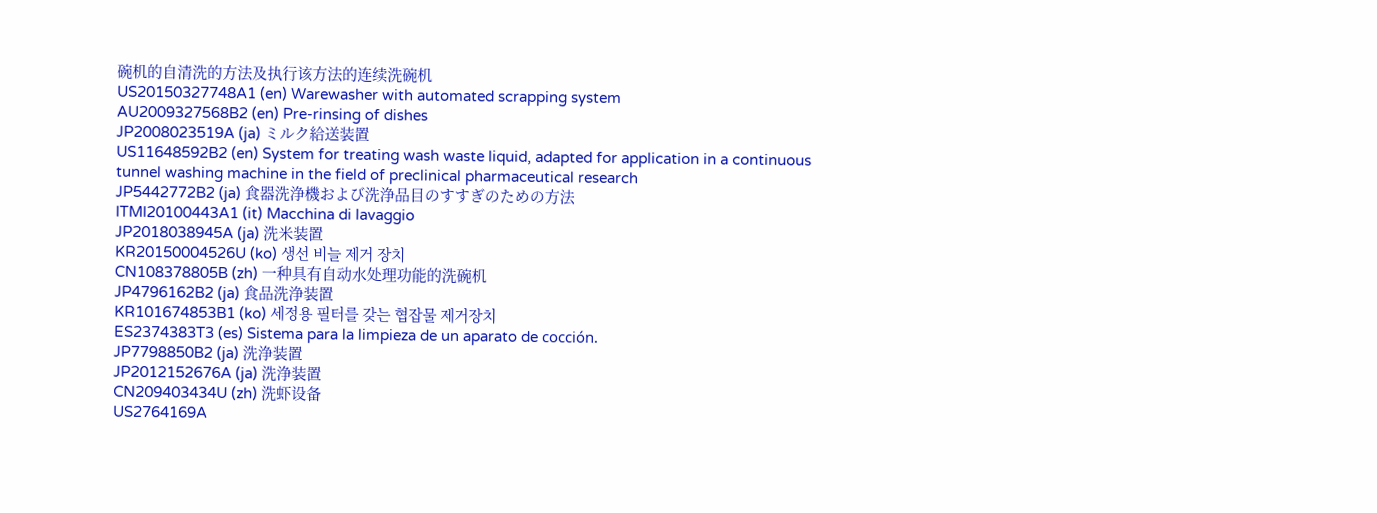碗机的自清洗的方法及执行该方法的连续洗碗机
US20150327748A1 (en) Warewasher with automated scrapping system
AU2009327568B2 (en) Pre-rinsing of dishes
JP2008023519A (ja) ミルク給送装置
US11648592B2 (en) System for treating wash waste liquid, adapted for application in a continuous tunnel washing machine in the field of preclinical pharmaceutical research
JP5442772B2 (ja) 食器洗浄機および洗浄品目のすすぎのための方法
ITMI20100443A1 (it) Macchina di lavaggio
JP2018038945A (ja) 洗米装置
KR20150004526U (ko) 생선 비늘 제거 장치
CN108378805B (zh) 一种具有自动水处理功能的洗碗机
JP4796162B2 (ja) 食品洗浄装置
KR101674853B1 (ko) 세정용 필터를 갖는 협잡물 제거장치
ES2374383T3 (es) Sistema para la limpieza de un aparato de cocción.
JP7798850B2 (ja) 洗浄装置
JP2012152676A (ja) 洗浄装置
CN209403434U (zh) 洗虾设备
US2764169A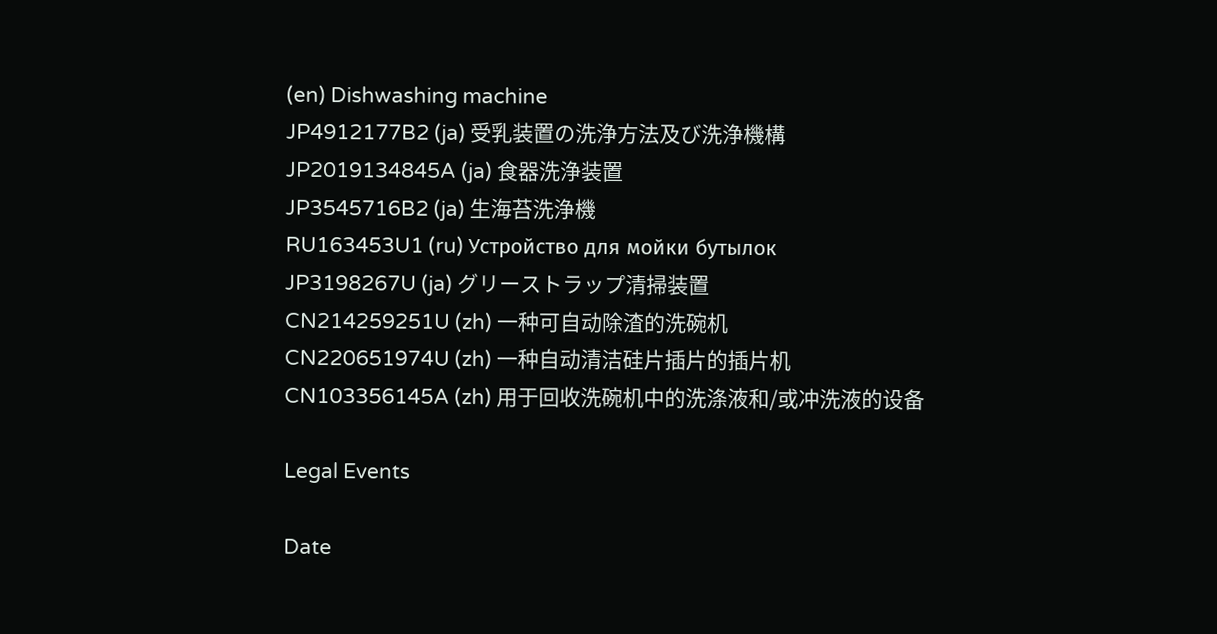(en) Dishwashing machine
JP4912177B2 (ja) 受乳装置の洗浄方法及び洗浄機構
JP2019134845A (ja) 食器洗浄装置
JP3545716B2 (ja) 生海苔洗浄機
RU163453U1 (ru) Устройство для мойки бутылок
JP3198267U (ja) グリーストラップ清掃装置
CN214259251U (zh) 一种可自动除渣的洗碗机
CN220651974U (zh) 一种自动清洁硅片插片的插片机
CN103356145A (zh) 用于回收洗碗机中的洗涤液和/或冲洗液的设备

Legal Events

Date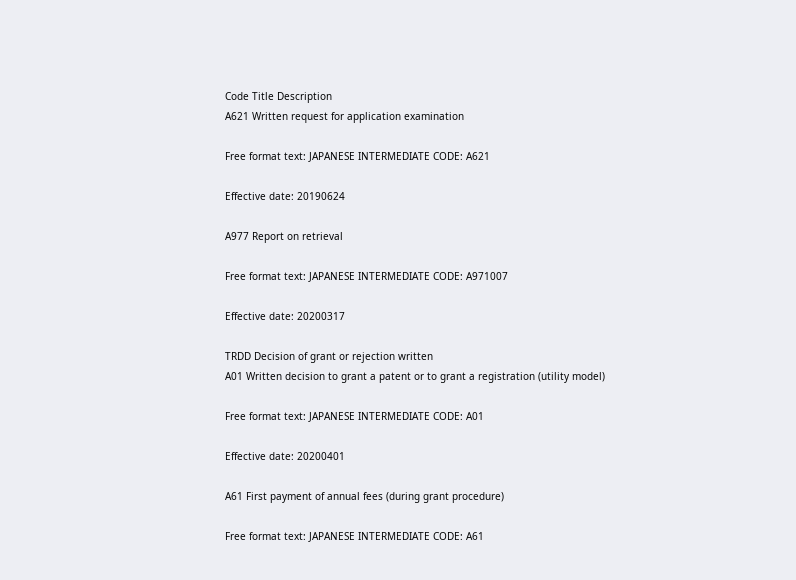Code Title Description
A621 Written request for application examination

Free format text: JAPANESE INTERMEDIATE CODE: A621

Effective date: 20190624

A977 Report on retrieval

Free format text: JAPANESE INTERMEDIATE CODE: A971007

Effective date: 20200317

TRDD Decision of grant or rejection written
A01 Written decision to grant a patent or to grant a registration (utility model)

Free format text: JAPANESE INTERMEDIATE CODE: A01

Effective date: 20200401

A61 First payment of annual fees (during grant procedure)

Free format text: JAPANESE INTERMEDIATE CODE: A61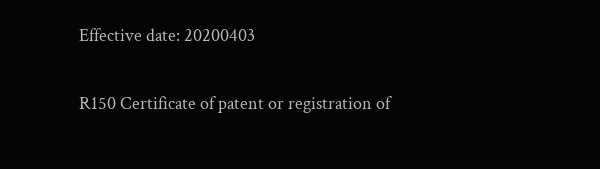Effective date: 20200403

R150 Certificate of patent or registration of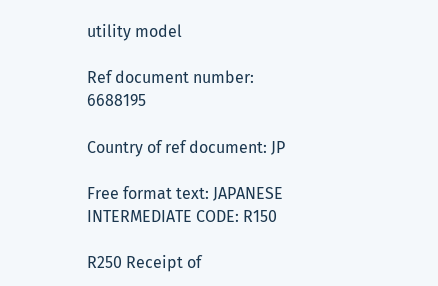utility model

Ref document number: 6688195

Country of ref document: JP

Free format text: JAPANESE INTERMEDIATE CODE: R150

R250 Receipt of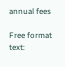annual fees

Free format text: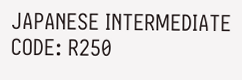JAPANESE INTERMEDIATE CODE: R250